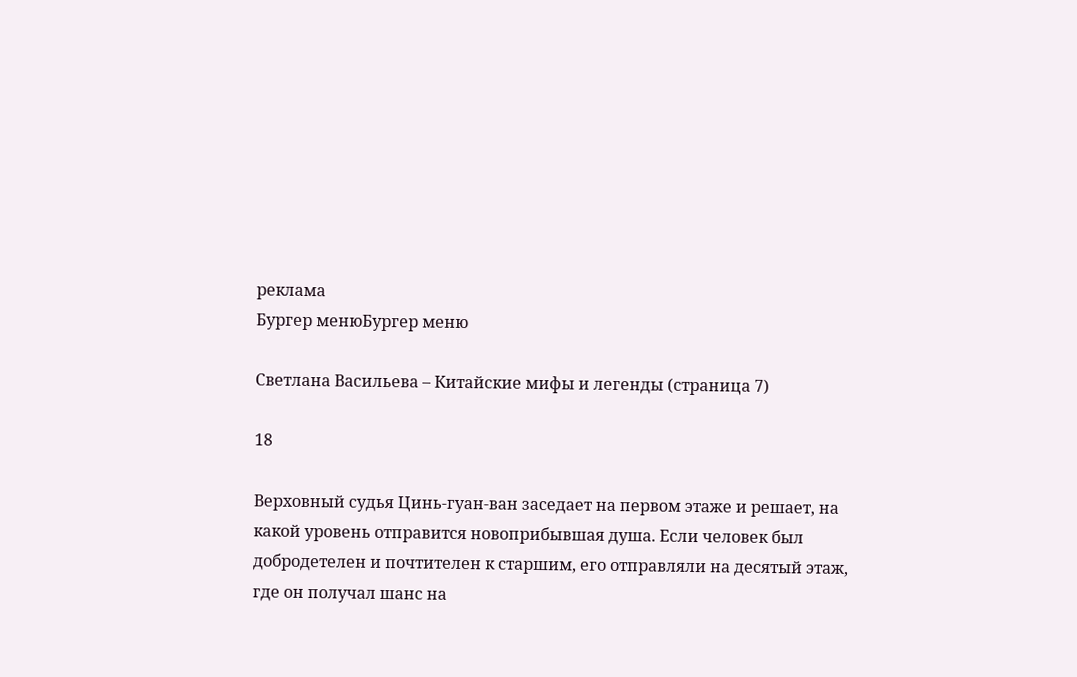реклама
Бургер менюБургер меню

Светлана Васильева – Китайские мифы и легенды (страница 7)

18

Верховный судья Цинь-гуан-ван заседает на первом этаже и решает, на какой уровень отправится новоприбывшая душа. Если человек был добродетелен и почтителен к старшим, его отправляли на десятый этаж, где он получал шанс на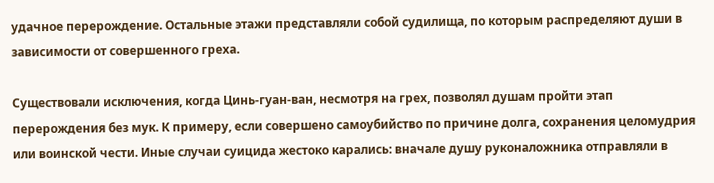удачное перерождение. Остальные этажи представляли собой судилища, по которым распределяют души в зависимости от совершенного греха.

Существовали исключения, когда Цинь-гуан-ван, несмотря на грех, позволял душам пройти этап перерождения без мук. К примеру, если совершено самоубийство по причине долга, сохранения целомудрия или воинской чести. Иные случаи суицида жестоко карались: вначале душу руконаложника отправляли в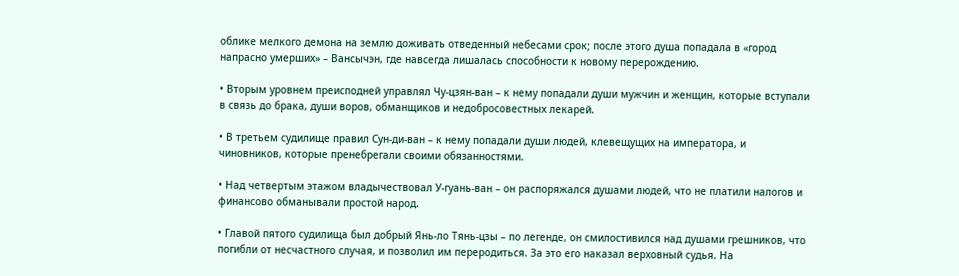облике мелкого демона на землю доживать отведенный небесами срок; после этого душа попадала в «город напрасно умерших» – Вансычэн, где навсегда лишалась способности к новому перерождению.

• Вторым уровнем преисподней управлял Чу-цзян-ван – к нему попадали души мужчин и женщин, которые вступали в связь до брака, души воров, обманщиков и недобросовестных лекарей.

• В третьем судилище правил Сун-ди-ван – к нему попадали души людей, клевещущих на императора, и чиновников, которые пренебрегали своими обязанностями.

• Над четвертым этажом владычествовал У-гуань-ван – он распоряжался душами людей, что не платили налогов и финансово обманывали простой народ.

• Главой пятого судилища был добрый Янь-ло Тянь-цзы – по легенде, он смилостивился над душами грешников, что погибли от несчастного случая, и позволил им переродиться. За это его наказал верховный судья. На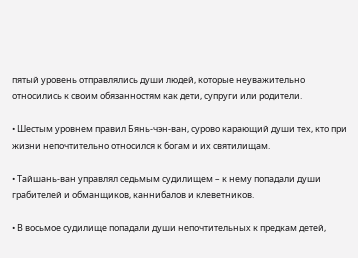пятый уровень отправлялись души людей, которые неуважительно относились к своим обязанностям как дети, супруги или родители.

• Шестым уровнем правил Бянь-чэн-ван, сурово карающий души тех, кто при жизни непочтительно относился к богам и их святилищам.

• Тайшань-ван управлял седьмым судилищем – к нему попадали души грабителей и обманщиков, каннибалов и клеветников.

• В восьмое судилище попадали души непочтительных к предкам детей,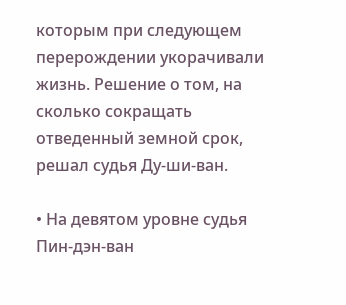которым при следующем перерождении укорачивали жизнь. Решение о том, на сколько сокращать отведенный земной срок, решал судья Ду-ши-ван.

• На девятом уровне судья Пин-дэн-ван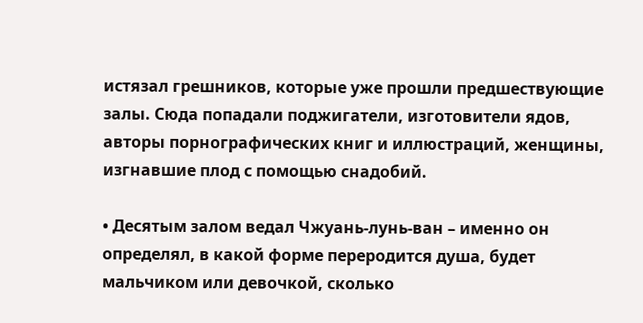истязал грешников, которые уже прошли предшествующие залы. Сюда попадали поджигатели, изготовители ядов, авторы порнографических книг и иллюстраций, женщины, изгнавшие плод с помощью снадобий.

• Десятым залом ведал Чжуань-лунь-ван – именно он определял, в какой форме переродится душа, будет мальчиком или девочкой, сколько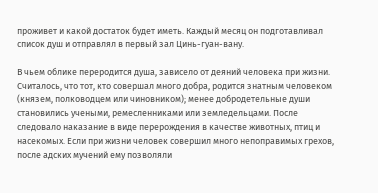проживет и какой достаток будет иметь. Каждый месяц он подготавливал список душ и отправлял в первый зал Цинь-гуан-вану.

В чьем облике переродится душа, зависело от деяний человека при жизни. Считалось, что тот, кто совершал много добра, родится знатным человеком (князем, полководцем или чиновником); менее добродетельные души становились учеными, ремесленниками или земледельцами. После следовало наказание в виде перерождения в качестве животных, птиц и насекомых. Если при жизни человек совершил много непоправимых грехов, после адских мучений ему позволяли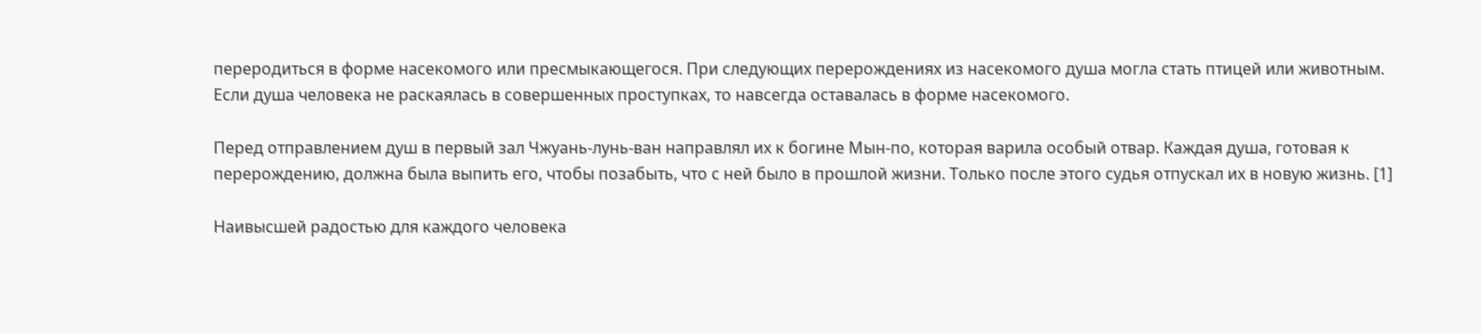переродиться в форме насекомого или пресмыкающегося. При следующих перерождениях из насекомого душа могла стать птицей или животным. Если душа человека не раскаялась в совершенных проступках, то навсегда оставалась в форме насекомого.

Перед отправлением душ в первый зал Чжуань-лунь-ван направлял их к богине Мын-по, которая варила особый отвар. Каждая душа, готовая к перерождению, должна была выпить его, чтобы позабыть, что с ней было в прошлой жизни. Только после этого судья отпускал их в новую жизнь. [1]

Наивысшей радостью для каждого человека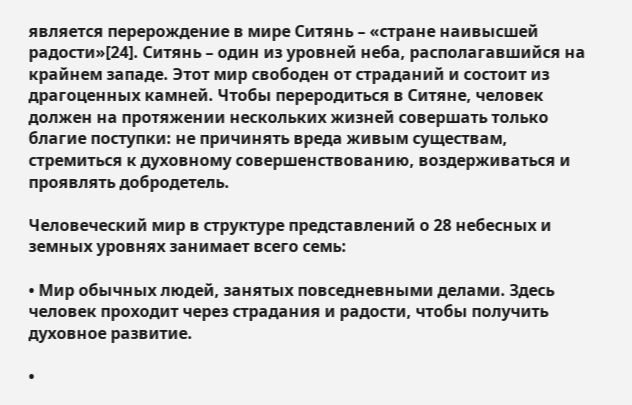является перерождение в мире Ситянь – «стране наивысшей радости»[24]. Ситянь – один из уровней неба, располагавшийся на крайнем западе. Этот мир свободен от страданий и состоит из драгоценных камней. Чтобы переродиться в Ситяне, человек должен на протяжении нескольких жизней совершать только благие поступки: не причинять вреда живым существам, стремиться к духовному совершенствованию, воздерживаться и проявлять добродетель.

Человеческий мир в структуре представлений о 28 небесных и земных уровнях занимает всего семь:

• Мир обычных людей, занятых повседневными делами. Здесь человек проходит через страдания и радости, чтобы получить духовное развитие.

•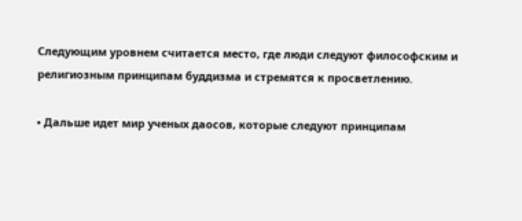Следующим уровнем считается место, где люди следуют философским и религиозным принципам буддизма и стремятся к просветлению.

• Дальше идет мир ученых даосов, которые следуют принципам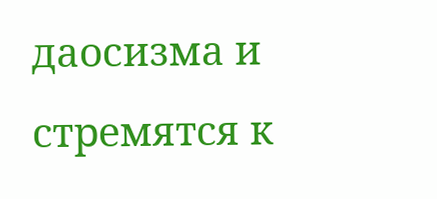даосизма и стремятся к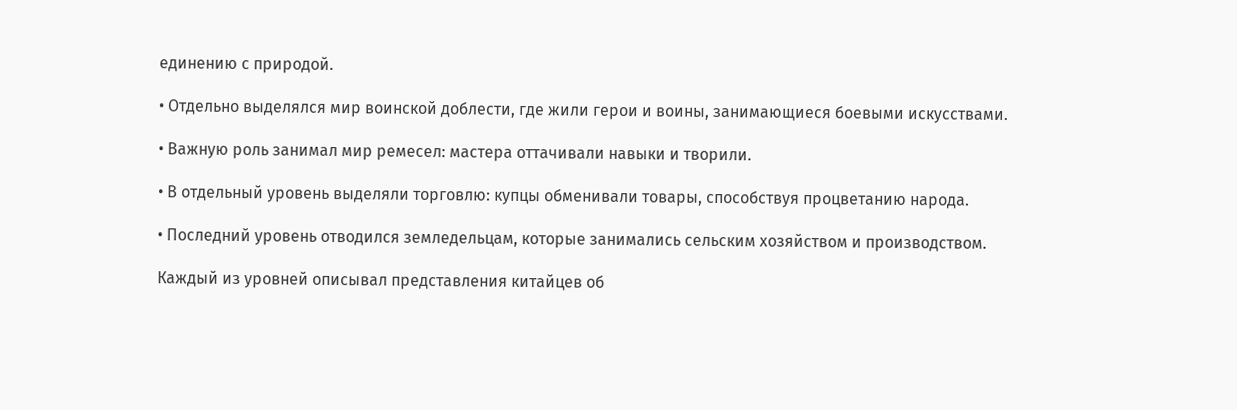единению с природой.

• Отдельно выделялся мир воинской доблести, где жили герои и воины, занимающиеся боевыми искусствами.

• Важную роль занимал мир ремесел: мастера оттачивали навыки и творили.

• В отдельный уровень выделяли торговлю: купцы обменивали товары, способствуя процветанию народа.

• Последний уровень отводился земледельцам, которые занимались сельским хозяйством и производством.

Каждый из уровней описывал представления китайцев об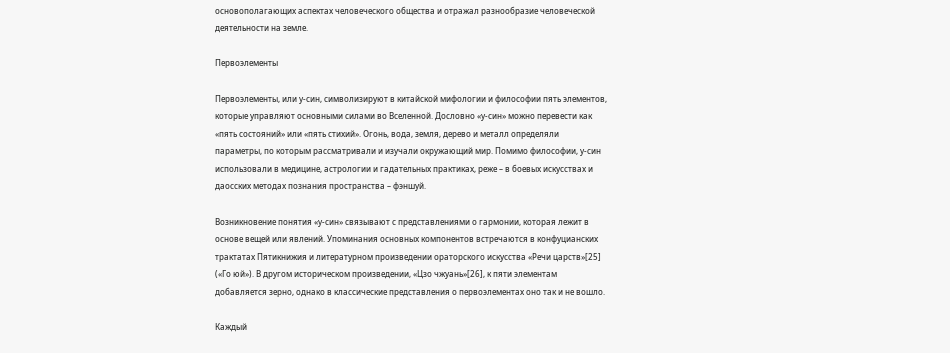основополагающих аспектах человеческого общества и отражал разнообразие человеческой деятельности на земле.

Первоэлементы

Первоэлементы, или у-син, символизируют в китайской мифологии и философии пять элементов, которые управляют основными силами во Вселенной. Дословно «у-син» можно перевести как «пять состояний» или «пять стихий». Огонь, вода, земля, дерево и металл определяли параметры, по которым рассматривали и изучали окружающий мир. Помимо философии, у-син использовали в медицине, астрологии и гадательных практиках, реже – в боевых искусствах и даосских методах познания пространства – фэншуй.

Возникновение понятия «у-син» связывают с представлениями о гармонии, которая лежит в основе вещей или явлений. Упоминания основных компонентов встречаются в конфуцианских трактатах Пятикнижия и литературном произведении ораторского искусства «Речи царств»[25] («Го юй»). В другом историческом произведении, «Цзо чжуань»[26], к пяти элементам добавляется зерно, однако в классические представления о первоэлементах оно так и не вошло.

Каждый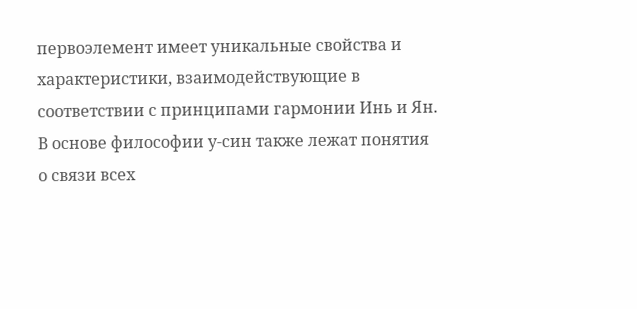первоэлемент имеет уникальные свойства и характеристики, взаимодействующие в соответствии с принципами гармонии Инь и Ян. В основе философии у-син также лежат понятия о связи всех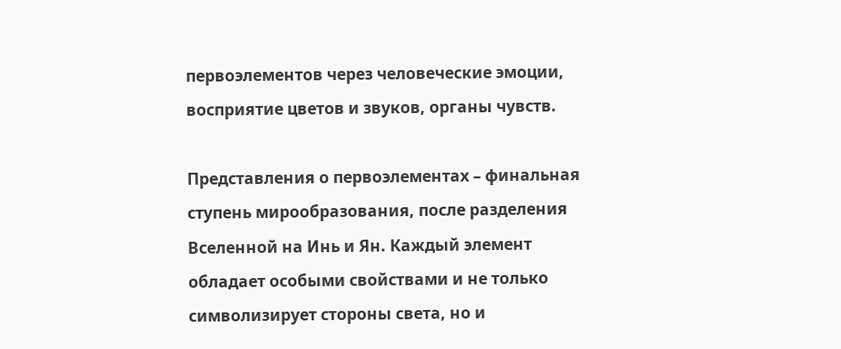первоэлементов через человеческие эмоции, восприятие цветов и звуков, органы чувств.

Представления о первоэлементах – финальная ступень мирообразования, после разделения Вселенной на Инь и Ян. Каждый элемент обладает особыми свойствами и не только символизирует стороны света, но и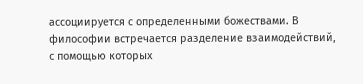ассоциируется с определенными божествами. В философии встречается разделение взаимодействий, с помощью которых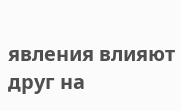явления влияют друг на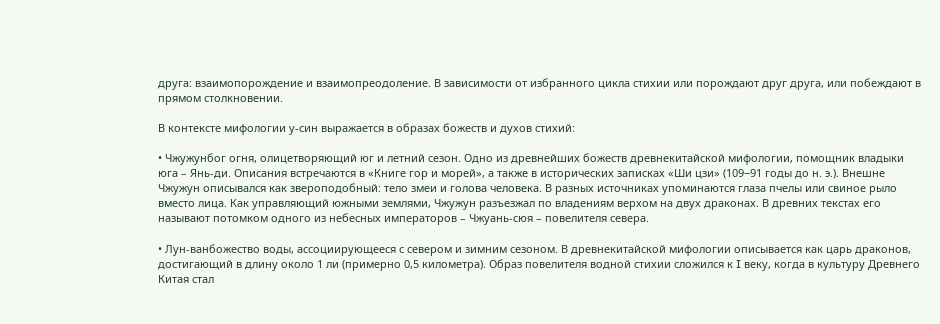друга: взаимопорождение и взаимопреодоление. В зависимости от избранного цикла стихии или порождают друг друга, или побеждают в прямом столкновении.

В контексте мифологии у-син выражается в образах божеств и духов стихий:

• Чжужунбог огня, олицетворяющий юг и летний сезон. Одно из древнейших божеств древнекитайской мифологии, помощник владыки юга – Янь-ди. Описания встречаются в «Книге гор и морей», а также в исторических записках «Ши цзи» (109‒91 годы до н. э.). Внешне Чжужун описывался как звероподобный: тело змеи и голова человека. В разных источниках упоминаются глаза пчелы или свиное рыло вместо лица. Как управляющий южными землями, Чжужун разъезжал по владениям верхом на двух драконах. В древних текстах его называют потомком одного из небесных императоров – Чжуань-сюя – повелителя севера.

• Лун-ванбожество воды, ассоциирующееся с севером и зимним сезоном. В древнекитайской мифологии описывается как царь драконов, достигающий в длину около 1 ли (примерно 0,5 километра). Образ повелителя водной стихии сложился к I веку, когда в культуру Древнего Китая стал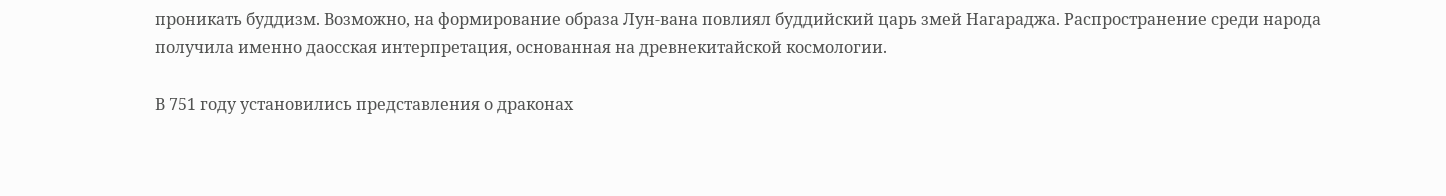проникать буддизм. Возможно, на формирование образа Лун-вана повлиял буддийский царь змей Нагараджа. Распространение среди народа получила именно даосская интерпретация, основанная на древнекитайской космологии.

В 751 году установились представления о драконах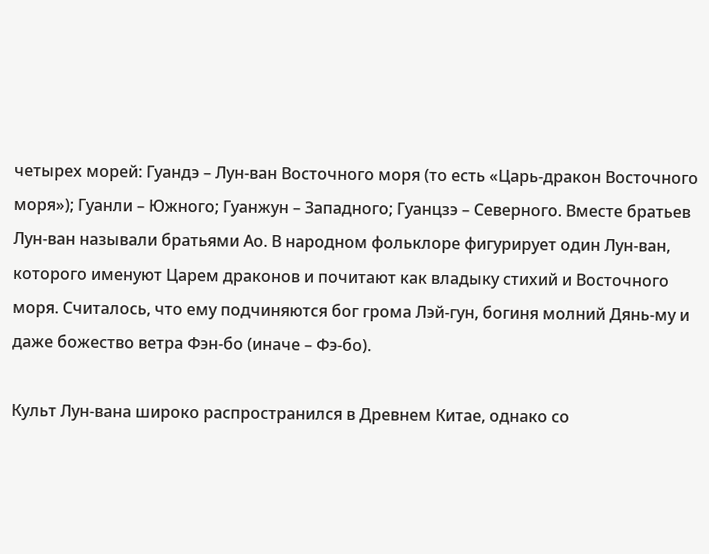четырех морей: Гуандэ – Лун-ван Восточного моря (то есть «Царь-дракон Восточного моря»); Гуанли – Южного; Гуанжун – Западного; Гуанцзэ – Северного. Вместе братьев Лун-ван называли братьями Ао. В народном фольклоре фигурирует один Лун-ван, которого именуют Царем драконов и почитают как владыку стихий и Восточного моря. Считалось, что ему подчиняются бог грома Лэй-гун, богиня молний Дянь-му и даже божество ветра Фэн-бо (иначе – Фэ-бо).

Культ Лун-вана широко распространился в Древнем Китае, однако со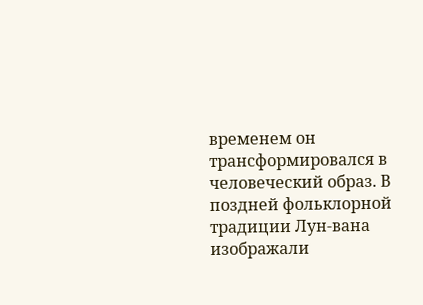временем он трансформировался в человеческий образ. В поздней фольклорной традиции Лун-вана изображали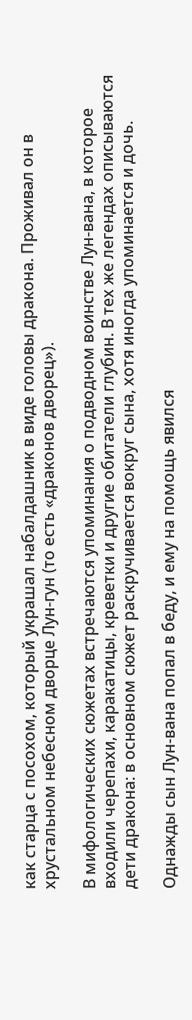как старца с посохом, который украшал набалдашник в виде головы дракона. Проживал он в хрустальном небесном дворце Лун-гун (то есть «драконов дворец»).

В мифологических сюжетах встречаются упоминания о подводном воинстве Лун-вана, в которое входили черепахи, каракатицы, креветки и другие обитатели глубин. В тех же легендах описываются дети дракона: в основном сюжет раскручивается вокруг сына, хотя иногда упоминается и дочь.

Однажды сын Лун-вана попал в беду, и ему на помощь явился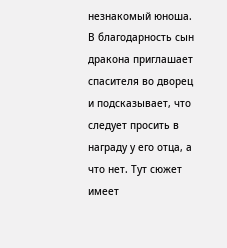незнакомый юноша. В благодарность сын дракона приглашает спасителя во дворец и подсказывает, что следует просить в награду у его отца, а что нет. Тут сюжет имеет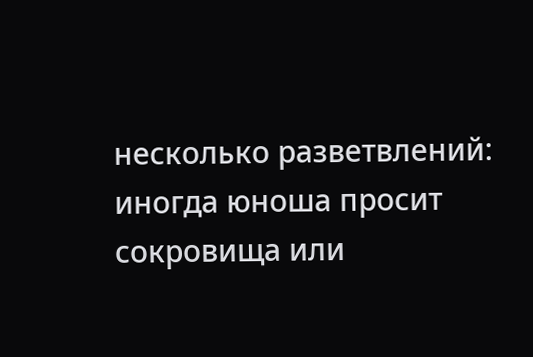несколько разветвлений: иногда юноша просит сокровища или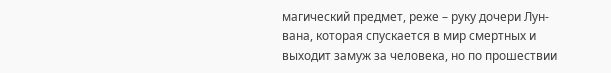магический предмет, реже – руку дочери Лун-вана, которая спускается в мир смертных и выходит замуж за человека, но по прошествии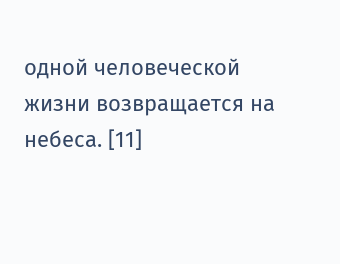одной человеческой жизни возвращается на небеса. [11]